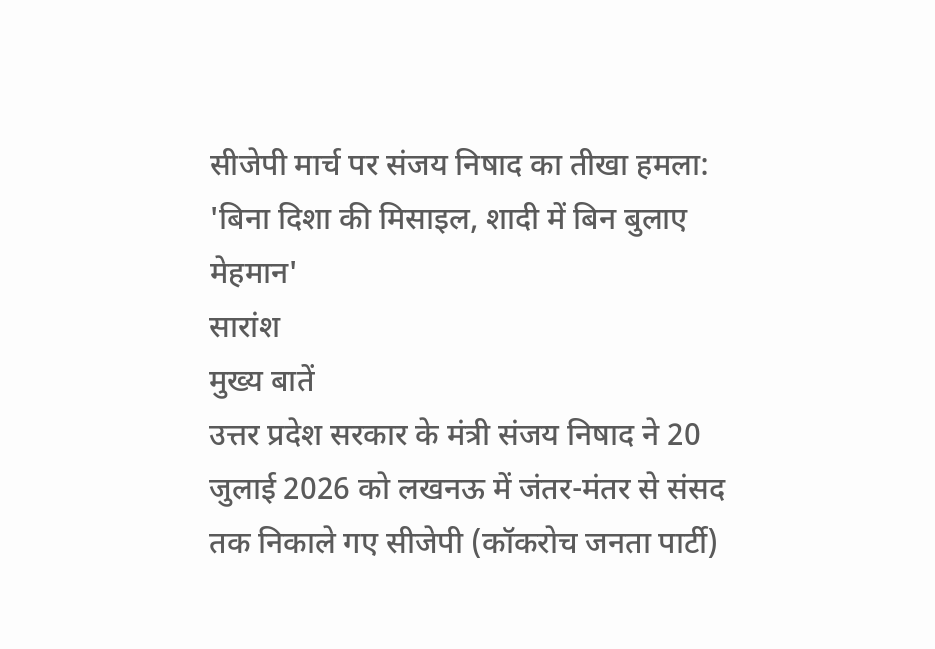सीजेपी मार्च पर संजय निषाद का तीखा हमला: 'बिना दिशा की मिसाइल, शादी में बिन बुलाए मेहमान'
सारांश
मुख्य बातें
उत्तर प्रदेश सरकार के मंत्री संजय निषाद ने 20 जुलाई 2026 को लखनऊ में जंतर-मंतर से संसद तक निकाले गए सीजेपी (कॉकरोच जनता पार्टी)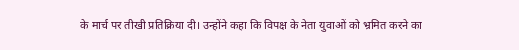के मार्च पर तीखी प्रतिक्रिया दी। उन्होंने कहा कि विपक्ष के नेता युवाओं को भ्रमित करने का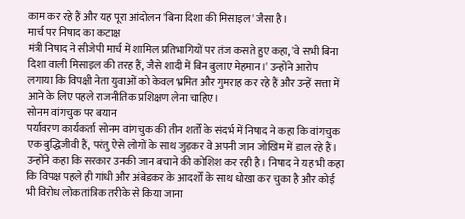काम कर रहे हैं और यह पूरा आंदोलन 'बिना दिशा की मिसाइल' जैसा है।
मार्च पर निषाद का कटाक्ष
मंत्री निषाद ने सीजेपी मार्च में शामिल प्रतिभागियों पर तंज कसते हुए कहा, 'वे सभी बिना दिशा वाली मिसाइल की तरह हैं, जैसे शादी में बिन बुलाए मेहमान।' उन्होंने आरोप लगाया कि विपक्षी नेता युवाओं को केवल भ्रमित और गुमराह कर रहे हैं और उन्हें सत्ता में आने के लिए पहले राजनीतिक प्रशिक्षण लेना चाहिए।
सोनम वांगचुक पर बयान
पर्यावरण कार्यकर्ता सोनम वांगचुक की तीन शर्तों के संदर्भ में निषाद ने कहा कि वांगचुक एक बुद्धिजीवी हैं, परंतु ऐसे लोगों के साथ जुड़कर वे अपनी जान जोखिम में डाल रहे हैं। उन्होंने कहा कि सरकार उनकी जान बचाने की कोशिश कर रही है। निषाद ने यह भी कहा कि विपक्ष पहले ही गांधी और अंबेडकर के आदर्शों के साथ धोखा कर चुका है और कोई भी विरोध लोकतांत्रिक तरीके से किया जाना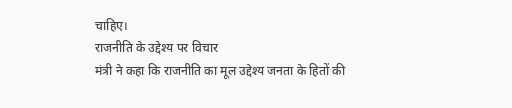चाहिए।
राजनीति के उद्देश्य पर विचार
मंत्री ने कहा कि राजनीति का मूल उद्देश्य जनता के हितों की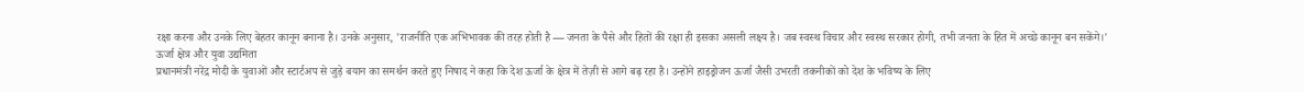रक्षा करना और उनके लिए बेहतर कानून बनाना है। उनके अनुसार, 'राजनीति एक अभिभावक की तरह होती है — जनता के पैसे और हितों की रक्षा ही इसका असली लक्ष्य है। जब स्वस्थ विचार और स्वस्थ सरकार होगी, तभी जनता के हित में अच्छे कानून बन सकेंगे।'
ऊर्जा क्षेत्र और युवा उद्यमिता
प्रधानमंत्री नरेंद्र मोदी के युवाओं और स्टार्टअप से जुड़े बयान का समर्थन करते हुए निषाद ने कहा कि देश ऊर्जा के क्षेत्र में तेज़ी से आगे बढ़ रहा है। उन्होंने हाइड्रोजन ऊर्जा जैसी उभरती तकनीकों को देश के भविष्य के लिए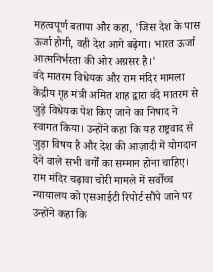महत्वपूर्ण बताया और कहा, 'जिस देश के पास ऊर्जा होगी, वही देश आगे बढ़ेगा। भारत ऊर्जा आत्मनिर्भरता की ओर अग्रसर है।'
वंदे मातरम विधेयक और राम मंदिर मामला
केंद्रीय गृह मंत्री अमित शाह द्वारा वंदे मातरम से जुड़े विधेयक पेश किए जाने का निषाद ने स्वागत किया। उन्होंने कहा कि यह राष्ट्रवाद से जुड़ा विषय है और देश की आज़ादी में योगदान देने वाले सभी वर्गों का सम्मान होना चाहिए। राम मंदिर चढ़ावा चोरी मामले में सर्वोच्च न्यायालय को एसआईटी रिपोर्ट सौंपे जाने पर उन्होंने कहा कि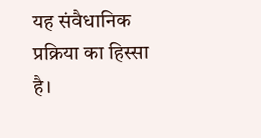यह संवैधानिक प्रक्रिया का हिस्सा है।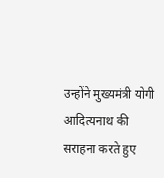उन्होंने मुख्यमंत्री योगी आदित्यनाथ की सराहना करते हुए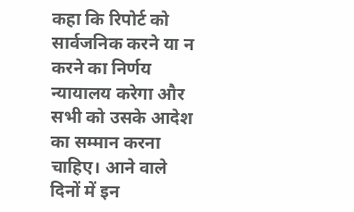कहा कि रिपोर्ट को सार्वजनिक करने या न करने का निर्णय न्यायालय करेगा और सभी को उसके आदेश का सम्मान करना चाहिए। आने वाले दिनों में इन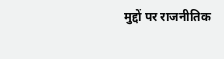मुद्दों पर राजनीतिक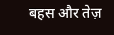बहस और तेज़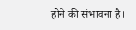होने की संभावना है।